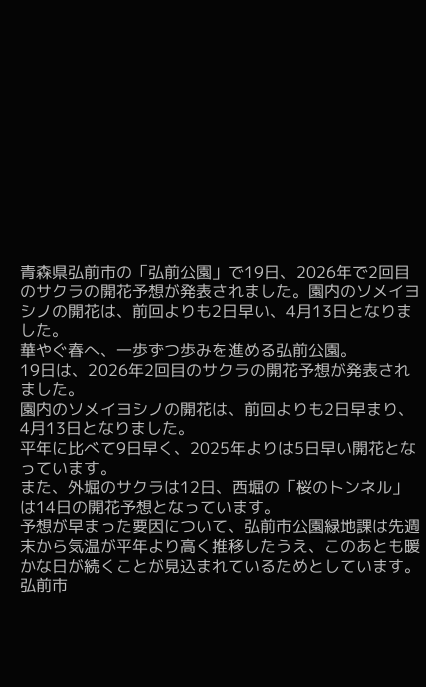青森県弘前市の「弘前公園」で19日、2026年で2回目のサクラの開花予想が発表されました。園内のソメイヨシノの開花は、前回よりも2日早い、4月13日となりました。
華やぐ春へ、一歩ずつ歩みを進める弘前公園。
19日は、2026年2回目のサクラの開花予想が発表されました。
園内のソメイヨシノの開花は、前回よりも2日早まり、4月13日となりました。
平年に比べて9日早く、2025年よりは5日早い開花となっています。
また、外堀のサクラは12日、西堀の「桜のトンネル」は14日の開花予想となっています。
予想が早まった要因について、弘前市公園緑地課は先週末から気温が平年より高く推移したうえ、このあとも暖かな日が続くことが見込まれているためとしています。
弘前市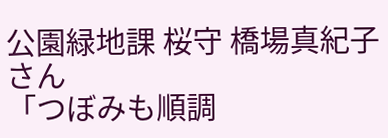公園緑地課 桜守 橋場真紀子さん
「つぼみも順調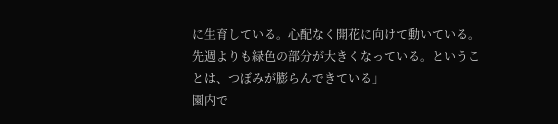に生育している。心配なく開花に向けて動いている。先週よりも緑色の部分が大きくなっている。ということは、つぼみが膨らんできている」
園内で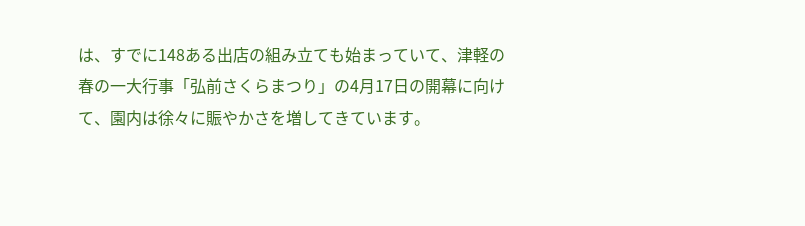は、すでに148ある出店の組み立ても始まっていて、津軽の春の一大行事「弘前さくらまつり」の4月17日の開幕に向けて、園内は徐々に賑やかさを増してきています。